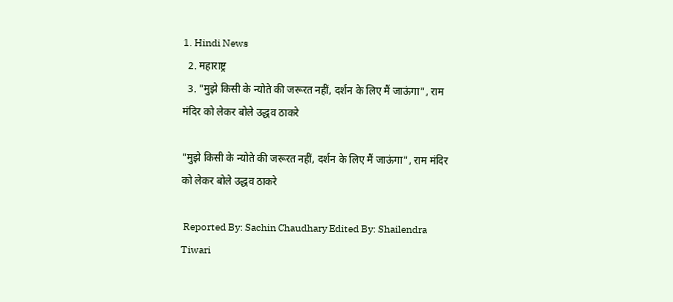1. Hindi News
  2. महाराष्ट्र
  3. "मुझे किसी के न्योते की जरूरत नहीं, दर्शन के लिए मैं जाऊंगा", राम मंदिर को लेकर बोले उद्धव ठाकरे

"मुझे किसी के न्योते की जरूरत नहीं, दर्शन के लिए मैं जाऊंगा", राम मंदिर को लेकर बोले उद्धव ठाकरे

 Reported By: Sachin Chaudhary Edited By: Shailendra Tiwari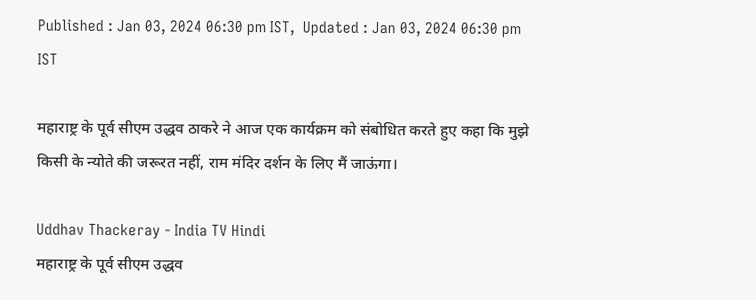Published : Jan 03, 2024 06:30 pm IST,  Updated : Jan 03, 2024 06:30 pm IST

महाराष्ट्र के पूर्व सीएम उद्धव ठाकरे ने आज एक कार्यक्रम को संबोधित करते हुए कहा कि मुझे किसी के न्योते की जरूरत नहीं, राम मंदिर दर्शन के लिए मैं जाऊंगा।

Uddhav Thackeray - India TV Hindi
महाराष्ट्र के पूर्व सीएम उद्धव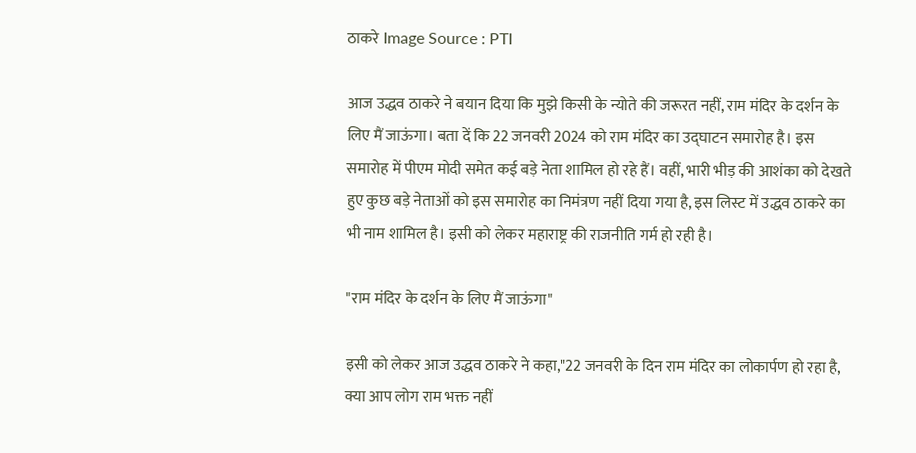ठाकरे Image Source : PTI

आज उद्धव ठाकरे ने बयान दिया कि मुझे किसी के न्योते की जरूरत नहीं, राम मंदिर के दर्शन के लिए मैं जाऊंगा। बता दें कि 22 जनवरी 2024 को राम मंदिर का उद्घाटन समारोह है। इस समारोह में पीएम मोदी समेत कई बड़े नेता शामिल हो रहे हैं। वहीं, भारी भीड़ की आशंका को देखते हुए कुछ बड़े नेताओं को इस समारोह का निमंत्रण नहीं दिया गया है, इस लिस्ट में उद्धव ठाकरे का भी नाम शामिल है। इसी को लेकर महाराष्ट्र की राजनीति गर्म हो रही है।

"राम मंदिर के दर्शन के लिए मैं जाऊंगा"

इसी को लेकर आज उद्धव ठाकरे ने कहा,"22 जनवरी के दिन राम मंदिर का लोकार्पण हो रहा है, क्या आप लोग राम भक्त नहीं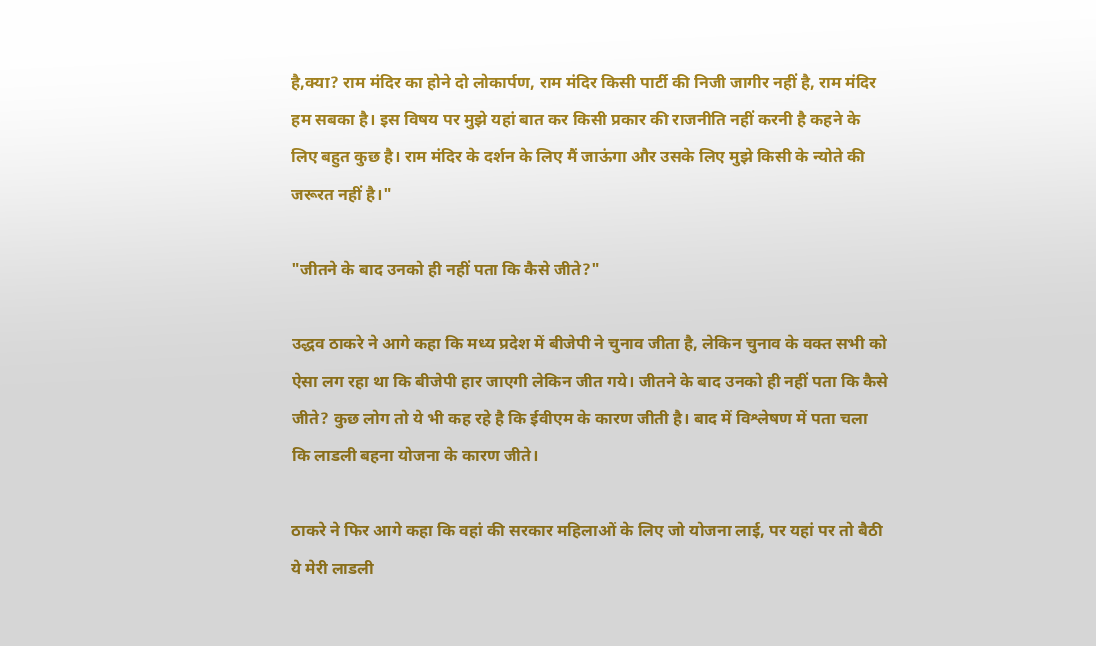है,क्या? राम मंदिर का होने दो लोकार्पण, राम मंदिर किसी पार्टी की निजी जागीर नहीं है, राम मंदिर हम सबका है। इस विषय पर मुझे यहां बात कर किसी प्रकार की राजनीति नहीं करनी है कहने के लिए बहुत कुछ है। राम मंदिर के दर्शन के लिए मैं जाऊंगा और उसके लिए मुझे किसी के न्योते की जरूरत नहीं है।"

"जीतने के बाद उनको ही नहीं पता कि कैसे जीते?"

उद्धव ठाकरे ने आगे कहा कि मध्य प्रदेश में बीजेपी ने चुनाव जीता है, लेकिन चुनाव के वक्त सभी को ऐसा लग रहा था कि बीजेपी हार जाएगी लेकिन जीत गये। जीतने के बाद उनको ही नहीं पता कि कैसे जीते? कुछ लोग तो ये भी कह रहे है कि ईवीएम के कारण जीती है। बाद में विश्लेषण में पता चला कि लाडली बहना योजना के कारण जीते।

ठाकरे ने फिर आगे कहा कि वहां की सरकार महिलाओं के लिए जो योजना लाई, पर यहां पर तो बैठी ये मेरी लाडली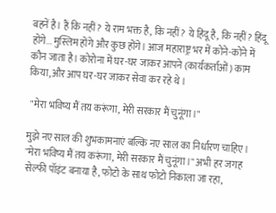बहनें है। हैं कि नहीं? ये राम भक्त है, कि नहीं? ये हिंदू है, कि नहीं? हिंदू होंगे... मुस्लिम होंगे और कुछ होंगे। आज महाराष्ट्र भर में कोने-कोने में कौन जाता है। कोरोना में घर-घर जाकर आपने (कार्यकर्ताओं) काम किया,और आप घर-घर जाकर सेवा कर रहे थे।

 "मेरा भविष्य मैं तय करूंगा, मेरी सरकार मैं चुनूंगा।"

मुझे नए साल की शुभकामनाएं बल्कि नए साल का निर्धारण चाहिए। "मेरा भविष्य मैं तय करूंगा, मेरी सरकार मैं चुनूंगा।" अभी हर जगह सेल्फी पॉइंट बनाया है, फोटो के साथ फोटो निकाला जा रहा,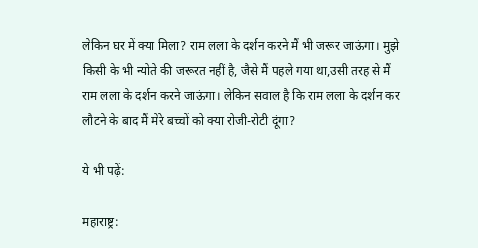लेकिन घर में क्या मिला? राम लला के दर्शन करने मैं भी जरूर जाऊंगा। मुझे किसी के भी न्योते की जरूरत नहीं है, जैसे मैं पहले गया था,उसी तरह से मैं राम लला के दर्शन करने जाऊंगा। लेकिन सवाल है कि राम लला के दर्शन कर लौटने के बाद मैं मेरे बच्चों को क्या रोजी-रोटी दूंगा?

ये भी पढ़ें:

महाराष्ट्र: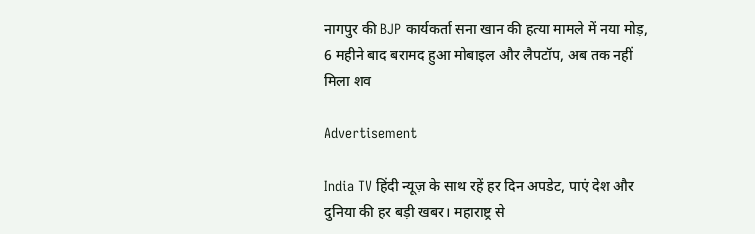नागपुर की BJP कार्यकर्ता सना खान की हत्या मामले में नया मोड़, 6 महीने बाद बरामद हुआ मोबाइल और लैपटॉप, अब तक नहीं मिला शव

Advertisement

India TV हिंदी न्यूज़ के साथ रहें हर दिन अपडेट, पाएं देश और दुनिया की हर बड़ी खबर। महाराष्ट्र से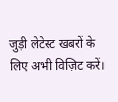जुड़ी लेटेस्ट खबरों के लिए अभी विज़िट करें।